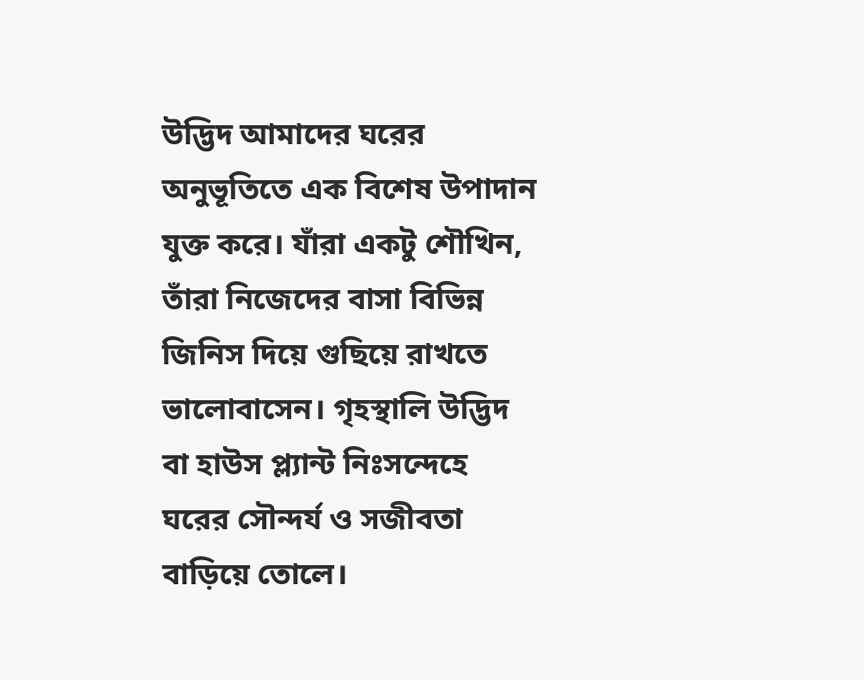উদ্ভিদ আমাদের ঘরের অনুভূতিতে এক বিশেষ উপাদান যুক্ত করে। যাঁরা একটু শৌখিন, তাঁরা নিজেদের বাসা বিভিন্ন জিনিস দিয়ে গুছিয়ে রাখতে ভালোবাসেন। গৃহস্থালি উদ্ভিদ বা হাউস প্ল্যান্ট নিঃসন্দেহে ঘরের সৌন্দর্য ও সজীবতা বাড়িয়ে তোলে।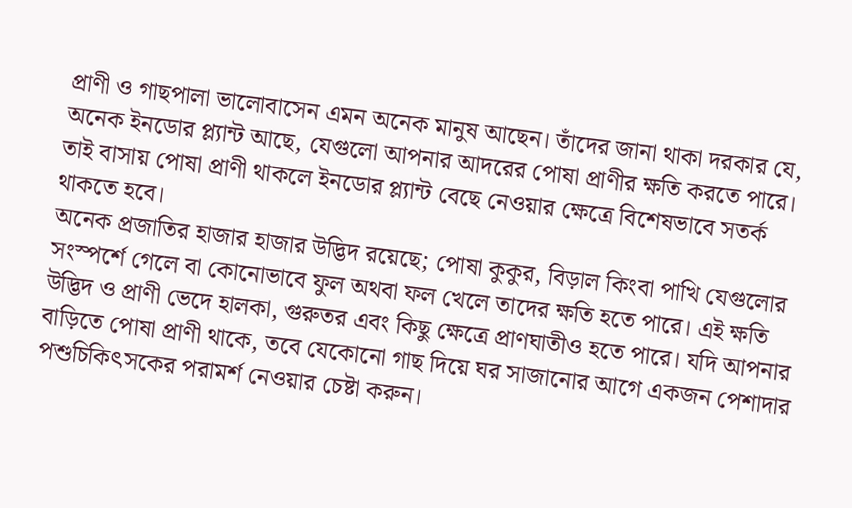প্রাণী ও গাছপালা ভালোবাসেন এমন অনেক মানুষ আছেন। তাঁদের জানা থাকা দরকার যে, অনেক ইনডোর প্ল্যান্ট আছে, যেগুলো আপনার আদরের পোষা প্রাণীর ক্ষতি করতে পারে।
তাই বাসায় পোষা প্রাণী থাকলে ইনডোর প্ল্যান্ট বেছে নেওয়ার ক্ষেত্রে বিশেষভাবে সতর্ক থাকতে হবে।
অনেক প্রজাতির হাজার হাজার উদ্ভিদ রয়েছে; পোষা কুকুর, বিড়াল কিংবা পাখি যেগুলোর সংস্পর্শে গেলে বা কোনোভাবে ফুল অথবা ফল খেলে তাদের ক্ষতি হতে পারে। এই ক্ষতি উদ্ভিদ ও প্রাণী ভেদে হালকা, গুরুতর এবং কিছু ক্ষেত্রে প্রাণঘাতীও হতে পারে। যদি আপনার বাড়িতে পোষা প্রাণী থাকে, তবে যেকোনো গাছ দিয়ে ঘর সাজানোর আগে একজন পেশাদার পশুচিকিৎসকের পরামর্শ নেওয়ার চেষ্টা করুন।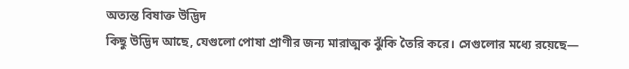অত্যন্ত বিষাক্ত উদ্ভিদ
কিছু উদ্ভিদ আছে, যেগুলো পোষা প্রাণীর জন্য মারাত্মক ঝুঁকি তৈরি করে। সেগুলোর মধ্যে রয়েছে—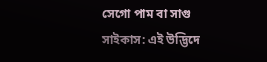সেগো পাম বা সাগু সাইকাস: এই উদ্ভিদে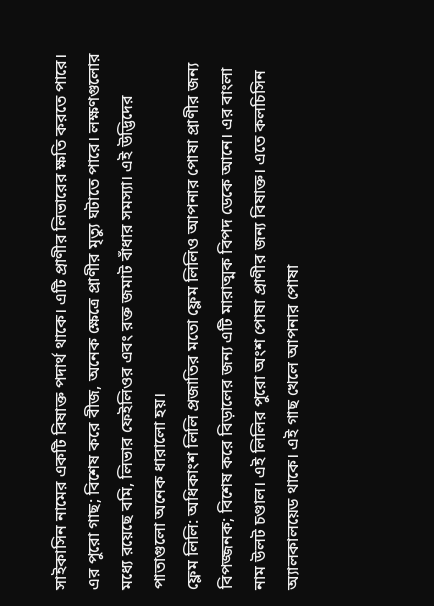সাইকাসিন নামের একটি বিষাক্ত পদার্থ থাকে। এটি প্রাণীর লিভারের ক্ষতি করতে পারে। এর পুরো গাছ; বিশেষ করে বীজ, অনেক ক্ষেত্রে প্রাণীর মৃত্যু ঘটাতে পারে। লক্ষণগুলোর মধ্যে রয়েছে বমি, লিভার ফেইলিওর এবং রক্ত জমাট বাঁধার সমস্যা। এই উদ্ভিদের পাতাগুলো অনেক ধারালো হয়।
ফ্লেম লিলি: অধিকাংশ লিলি প্রজাতির মতো ফ্লেম লিলিও আপনার পোষা প্রাণীর জন্য বিপজ্জনক; বিশেষ করে বিড়ালের জন্য এটি মারাত্মক বিপদ ডেকে আনে। এর বাংলা নাম উলট চণ্ডাল। এই লিলির পুরো অংশ পোষা প্রাণীর জন্য বিষাক্ত। এতে কলচিসিন অ্যালকালয়েড থাকে। এই গাছ খেলে আপনার পোষা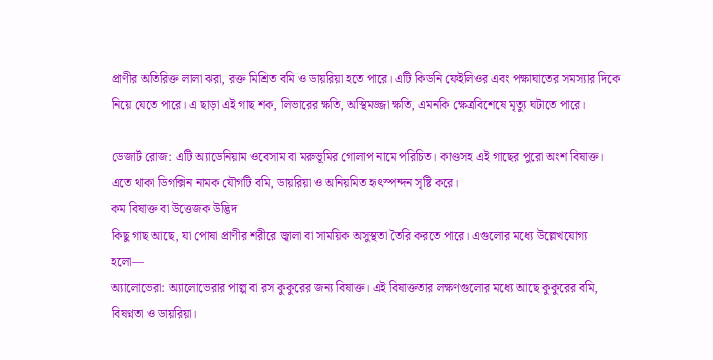প্রাণীর অতিরিক্ত লালা ঝরা, রক্ত মিশ্রিত বমি ও ডায়রিয়া হতে পারে। এটি কিডনি ফেইলিওর এবং পক্ষাঘাতের সমস্যার দিকে নিয়ে যেতে পারে। এ ছাড়া এই গাছ শক, লিভারের ক্ষতি, অস্থিমজ্জা ক্ষতি, এমনকি ক্ষেত্রবিশেষে মৃত্যু ঘটাতে পারে।

ডেজার্ট রোজ: এটি অ্যাডেনিয়াম ওবেসাম বা মরুভূমির গোলাপ নামে পরিচিত। কাণ্ডসহ এই গাছের পুরো অংশ বিষাক্ত। এতে থাকা ডিগক্সিন নামক যৌগটি বমি, ডায়রিয়া ও অনিয়মিত হৃৎস্পন্দন সৃষ্টি করে।
কম বিষাক্ত বা উত্তেজক উদ্ভিদ
কিছু গাছ আছে, যা পোষা প্রাণীর শরীরে জ্বালা বা সাময়িক অসুস্থতা তৈরি করতে পারে। এগুলোর মধ্যে উল্লেখযোগ্য হলো—
অ্যালোভেরা: অ্যালোভেরার পাল্প বা রস কুকুরের জন্য বিষাক্ত। এই বিষাক্ততার লক্ষণগুলোর মধ্যে আছে কুকুরের বমি, বিষণ্নতা ও ডায়রিয়া।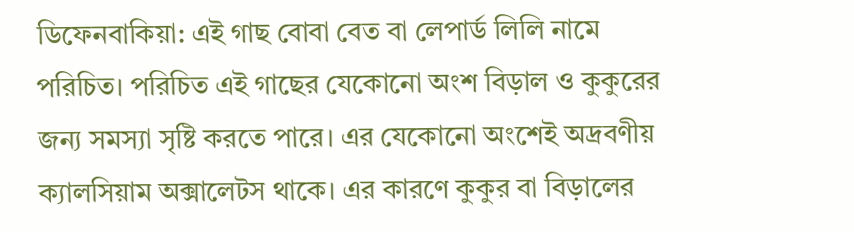ডিফেনবাকিয়া: এই গাছ বোবা বেত বা লেপার্ড লিলি নামে পরিচিত। পরিচিত এই গাছের যেকোনো অংশ বিড়াল ও কুকুরের জন্য সমস্যা সৃষ্টি করতে পারে। এর যেকোনো অংশেই অদ্রবণীয় ক্যালসিয়াম অক্সালেটস থাকে। এর কারণে কুকুর বা বিড়ালের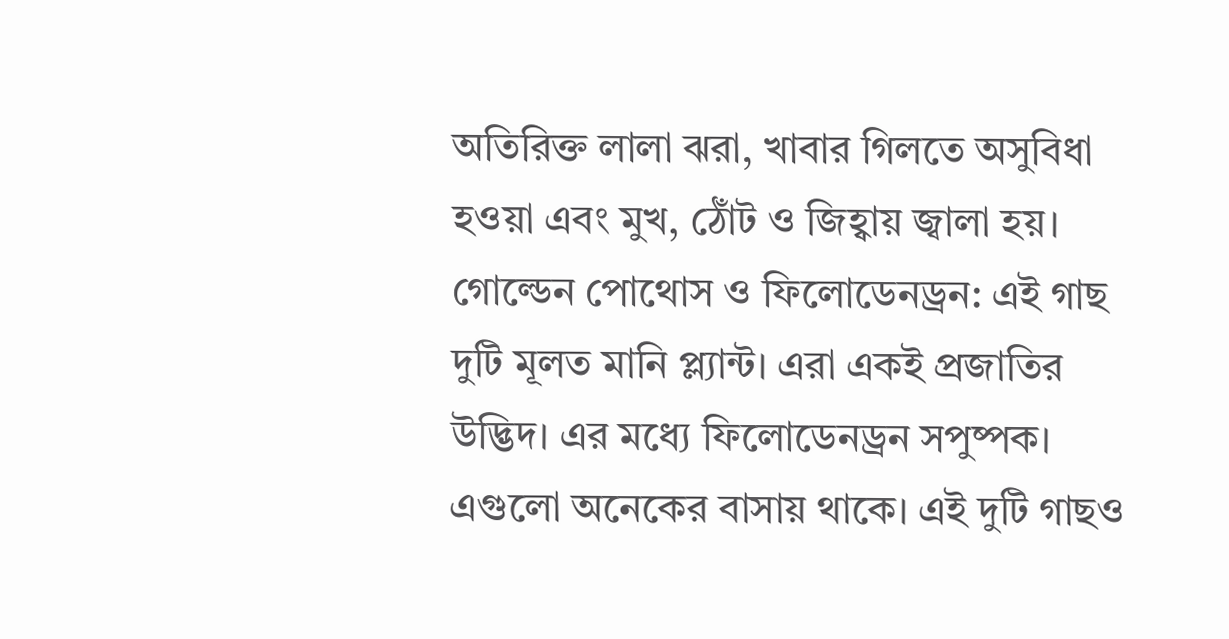অতিরিক্ত লালা ঝরা, খাবার গিলতে অসুবিধা হওয়া এবং মুখ, ঠোঁট ও জিহ্বায় জ্বালা হয়।
গোল্ডেন পোথোস ও ফিলোডেনড্রন: এই গাছ দুটি মূলত মানি প্ল্যান্ট। এরা একই প্রজাতির উদ্ভিদ। এর মধ্যে ফিলোডেনড্রন সপুষ্পক। এগুলো অনেকের বাসায় থাকে। এই দুটি গাছও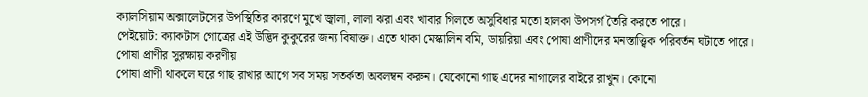ক্যালসিয়াম অক্সালেটসের উপস্থিতির কারণে মুখে জ্বালা, লালা ঝরা এবং খাবার গিলতে অসুবিধার মতো হালকা উপসর্গ তৈরি করতে পারে।
পেইয়োট: ক্যাকটাস গোত্রের এই উদ্ভিদ কুকুরের জন্য বিষাক্ত। এতে থাকা মেস্কালিন বমি, ডায়রিয়া এবং পোষা প্রাণীদের মনস্তাত্ত্বিক পরিবর্তন ঘটাতে পারে।
পোষা প্রাণীর সুরক্ষায় করণীয়
পোষা প্রাণী থাকলে ঘরে গাছ রাখার আগে সব সময় সতর্কতা অবলম্বন করুন। যেকোনো গাছ এদের নাগালের বাইরে রাখুন। কোনো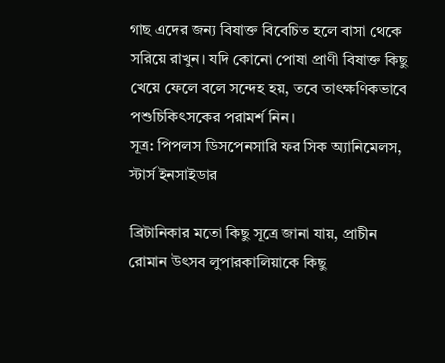গাছ এদের জন্য বিষাক্ত বিবেচিত হলে বাসা থেকে সরিয়ে রাখুন। যদি কোনো পোষা প্রাণী বিষাক্ত কিছু খেয়ে ফেলে বলে সন্দেহ হয়, তবে তাৎক্ষণিকভাবে পশুচিকিৎসকের পরামর্শ নিন।
সূত্র: পিপলস ডিসপেনসারি ফর সিক অ্যানিমেলস, স্টার্স ইনসাইডার

ব্রিটানিকার মতো কিছু সূত্রে জানা যায়, প্রাচীন রোমান উৎসব লুপারকালিয়াকে কিছু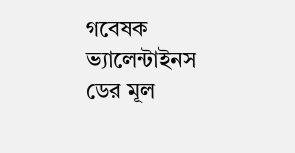গবেষক ভ্যালেন্টাইনস ডের মূল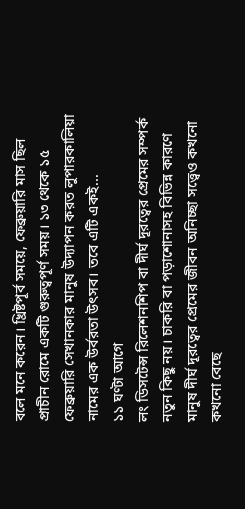বলে মনে করেন। খ্রিষ্টপূর্ব সময়ে, ফেব্রুয়ারি মাস ছিল প্রাচীন রোমে একটি গুরুত্বপূর্ণ সময়। ১৩ থেকে ১৫ ফেব্রুয়ারি সেখানকার মানুষ উদ্যাপন করত লুপারকালিয়া নামের এক উর্বরতা উৎসব। তবে এটি একই...
১১ ঘণ্টা আগে
লং ডিসটেন্স রিলেশনশিপ বা দীর্ঘ দূরত্বের প্রেমের সম্পর্ক নতুন কিছু নয়। চাকরি বা পড়াশোনাসহ বিভিন্ন কারণে মানুষ দীর্ঘ দূরত্বের প্রেমের জীবন অনিচ্ছা সত্ত্বেও কখনো কখনো বেছে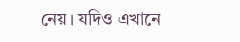নেয়। যদিও এখানে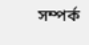সম্পর্ক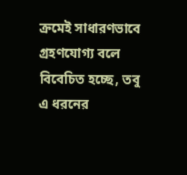ক্রমেই সাধারণভাবে গ্রহণযোগ্য বলে বিবেচিত হচ্ছে, তবু এ ধরনের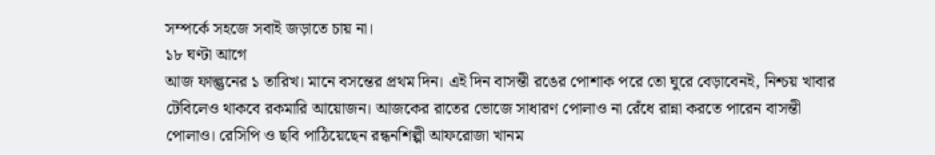সম্পর্কে সহজে সবাই জড়াতে চায় না।
১৮ ঘণ্টা আগে
আজ ফাল্গুনের ১ তারিখ। মানে বসন্তের প্রথম দিন। এই দিন বাসন্তী রঙের পোশাক পরে তো ঘুরে বেড়াবেনই, নিশ্চয় খাবার টেবিলেও থাকবে রকমারি আয়োজন। আজকের রাতের ভোজে সাধারণ পোলাও না রেঁধে রান্না করতে পারেন বাসন্তী পোলাও। রেসিপি ও ছবি পাঠিয়েছেন রন্ধনশিল্পী আফরোজা খানম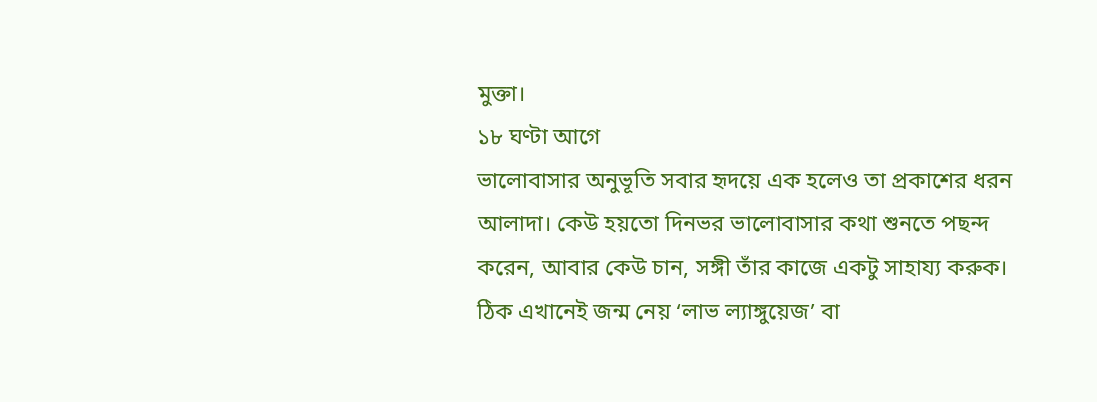মুক্তা।
১৮ ঘণ্টা আগে
ভালোবাসার অনুভূতি সবার হৃদয়ে এক হলেও তা প্রকাশের ধরন আলাদা। কেউ হয়তো দিনভর ভালোবাসার কথা শুনতে পছন্দ করেন, আবার কেউ চান, সঙ্গী তাঁর কাজে একটু সাহায্য করুক। ঠিক এখানেই জন্ম নেয় ‘লাভ ল্যাঙ্গুয়েজ’ বা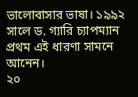ভালোবাসার ভাষা। ১৯৯২ সালে ড. গ্যারি চ্যাপম্যান প্রথম এই ধারণা সামনে আনেন।
২০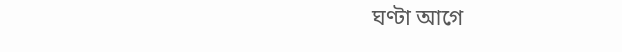ঘণ্টা আগে